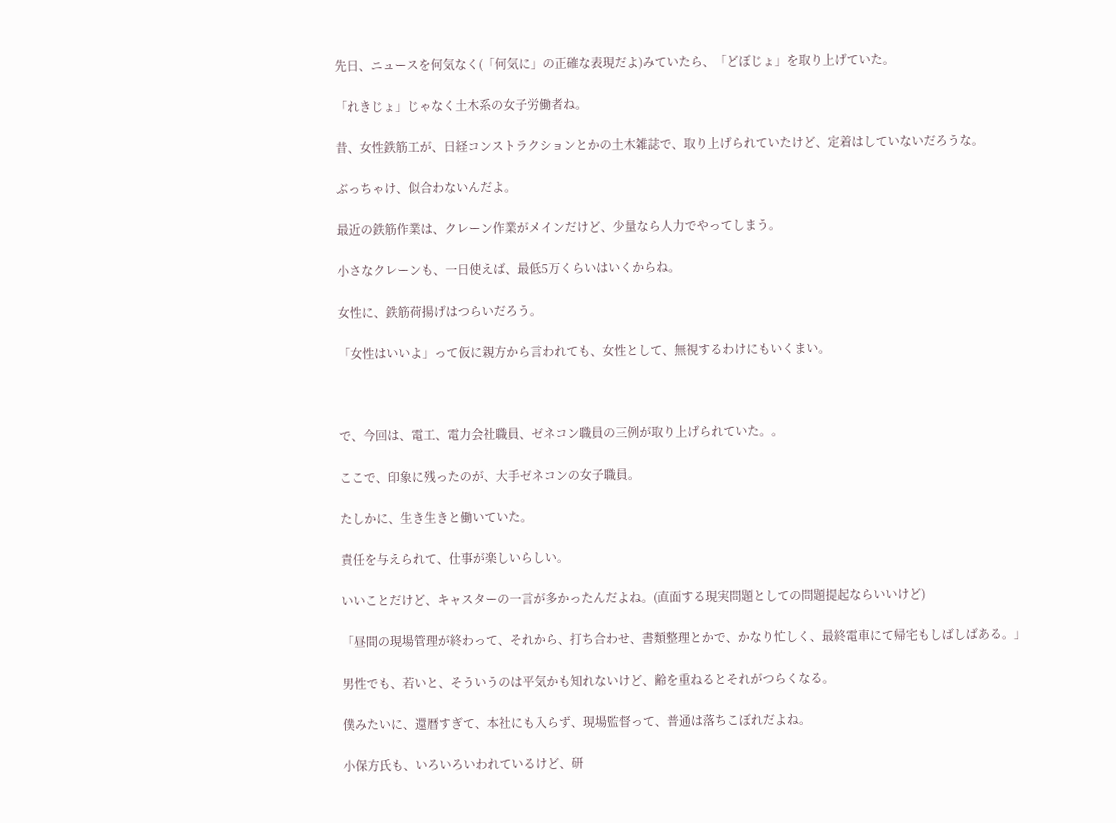先日、ニュースを何気なく(「何気に」の正確な表現だよ)みていたら、「どぼじょ」を取り上げていた。

「れきじょ」じゃなく土木系の女子労働者ね。

昔、女性鉄筋工が、日経コンストラクションとかの土木雑誌で、取り上げられていたけど、定着はしていないだろうな。

ぶっちゃけ、似合わないんだよ。

最近の鉄筋作業は、クレーン作業がメインだけど、少量なら人力でやってしまう。

小さなクレーンも、一日使えば、最低5万くらいはいくからね。

女性に、鉄筋荷揚げはつらいだろう。

「女性はいいよ」って仮に親方から言われても、女性として、無視するわけにもいくまい。



で、今回は、電工、電力会社職員、ゼネコン職員の三例が取り上げられていた。。

ここで、印象に残ったのが、大手ゼネコンの女子職員。

たしかに、生き生きと働いていた。

責任を与えられて、仕事が楽しいらしい。

いいことだけど、キャスターの一言が多かったんだよね。(直面する現実問題としての問題提起ならいいけど)

「昼間の現場管理が終わって、それから、打ち合わせ、書類整理とかで、かなり忙しく、最終電車にて帰宅もしばしばある。」

男性でも、若いと、そういうのは平気かも知れないけど、齢を重ねるとそれがつらくなる。

僕みたいに、還暦すぎて、本社にも入らず、現場監督って、普通は落ちこぼれだよね。

小保方氏も、いろいろいわれているけど、研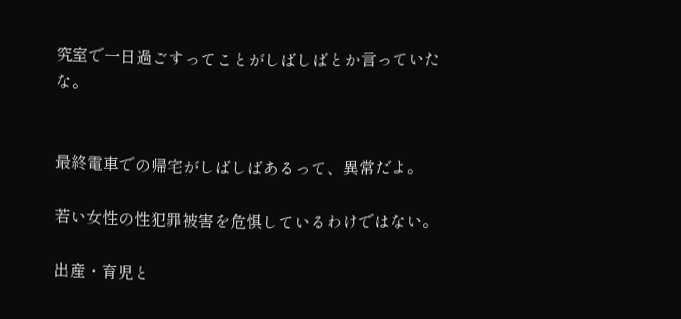究室で一日過ごすってことがしばしばとか言っていたな。


最終電車での帰宅がしばしばあるって、異常だよ。

若い女性の性犯罪被害を危惧しているわけではない。

出産・育児と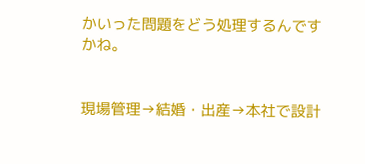かいった問題をどう処理するんですかね。


現場管理→結婚・出産→本社で設計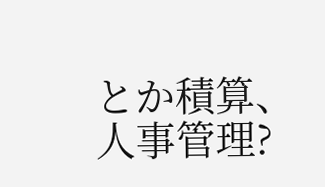とか積算、人事管理?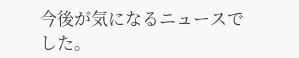今後が気になるニュースでした。